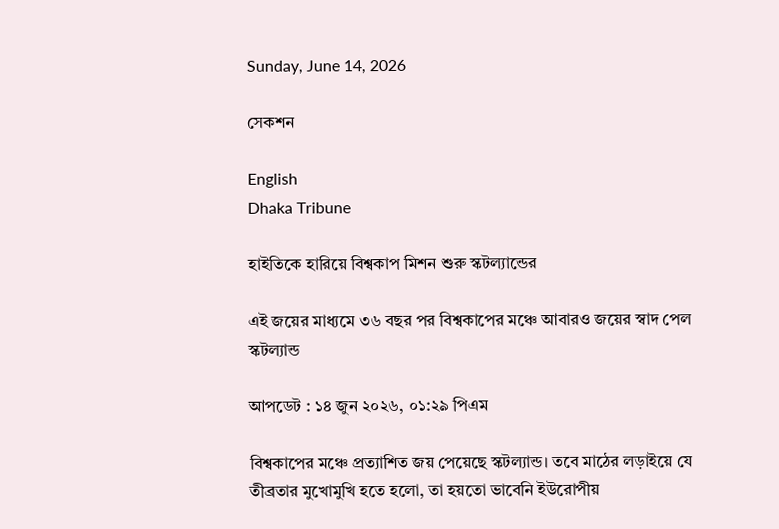Sunday, June 14, 2026

সেকশন

English
Dhaka Tribune

হাইতিকে হারিয়ে বিশ্বকাপ মিশন শুরু স্কটল্যান্ডের

এই জয়ের মাধ্যমে ৩৬ বছর পর বিশ্বকাপের মঞ্চে আবারও জয়ের স্বাদ পেল স্কটল্যান্ড

আপডেট : ১৪ জুন ২০২৬, ০১:২৯ পিএম

বিশ্বকাপের মঞ্চে প্রত্যাশিত জয় পেয়েছে স্কটল্যান্ড। তবে মাঠের লড়াইয়ে যে তীব্রতার মুখোমুখি হতে হলো, তা হয়তো ভাবেনি ইউরোপীয়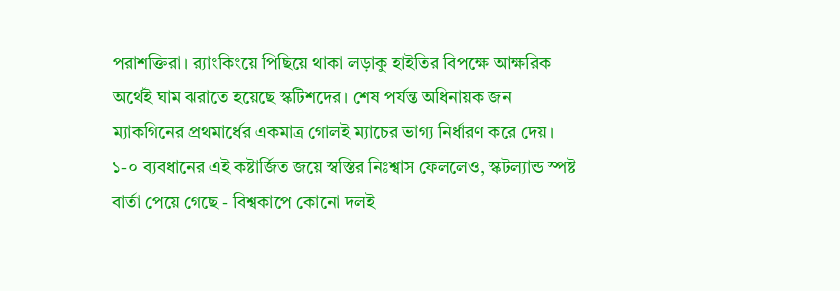পরাশক্তিরা। র‍্যাংকিংয়ে পিছিয়ে থাকা লড়াকু হাইতির বিপক্ষে আক্ষরিক অর্থেই ঘাম ঝরাতে হয়েছে স্কটিশদের। শেষ পর্যন্ত অধিনায়ক জন ম্যাকগিনের প্রথমার্ধের একমাত্র গোলই ম্যাচের ভাগ্য নির্ধারণ করে দেয়। ১-০ ব্যবধানের এই কষ্টার্জিত জয়ে স্বস্তির নিঃশ্বাস ফেললেও, স্কটল্যান্ড স্পষ্ট বার্তা পেয়ে গেছে - বিশ্বকাপে কোনো দলই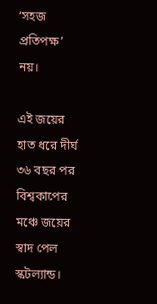‘সহজ প্রতিপক্ষ’ নয়।

এই জয়ের হাত ধরে দীর্ঘ ৩৬ বছর পর বিশ্বকাপের মঞ্চে জয়ের স্বাদ পেল স্কটল্যান্ড।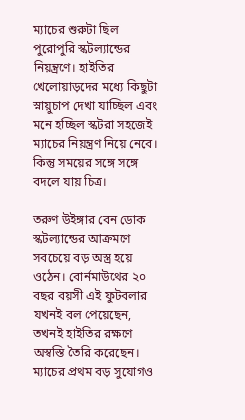ম্যাচের শুরুটা ছিল পুরোপুরি স্কটল্যান্ডের নিয়ন্ত্রণে। হাইতির খেলোয়াড়দের মধ্যে কিছুটা স্নায়ুচাপ দেখা যাচ্ছিল এবং মনে হচ্ছিল স্কটরা সহজেই ম্যাচের নিয়ন্ত্রণ নিয়ে নেবে। কিন্তু সময়ের সঙ্গে সঙ্গে বদলে যায় চিত্র।

তরুণ উইঙ্গার বেন ডোক স্কটল্যান্ডের আক্রমণে সবচেয়ে বড় অস্ত্র হয়ে ওঠেন। বোর্নমাউথের ২০ বছর বয়সী এই ফুটবলার যখনই বল পেয়েছেন, তখনই হাইতির রক্ষণে অস্বস্তি তৈরি করেছেন। ম্যাচের প্রথম বড় সুযোগও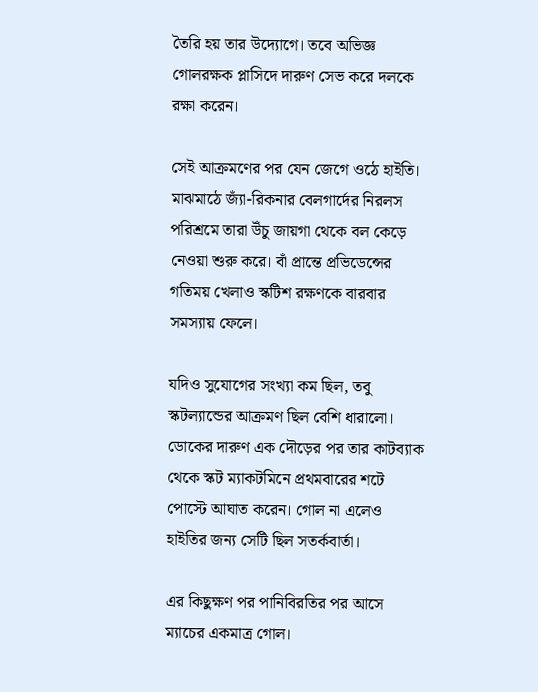তৈরি হয় তার উদ্যোগে। তবে অভিজ্ঞ গোলরক্ষক প্লাসিদে দারুণ সেভ করে দলকে রক্ষা করেন।

সেই আক্রমণের পর যেন জেগে ওঠে হাইতি। মাঝমাঠে জ্যাঁ-রিকনার বেলগার্দের নিরলস পরিশ্রমে তারা উঁচু জায়গা থেকে বল কেড়ে নেওয়া শুরু করে। বাঁ প্রান্তে প্রভিডেন্সের গতিময় খেলাও স্কটিশ রক্ষণকে বারবার সমস্যায় ফেলে।

যদিও সুযোগের সংখ্যা কম ছিল, তবু স্কটল্যান্ডের আক্রমণ ছিল বেশি ধারালো। ডোকের দারুণ এক দৌড়ের পর তার কাটব্যাক থেকে স্কট ম্যাকটমিনে প্রথমবারের শটে পোস্টে আঘাত করেন। গোল না এলেও হাইতির জন্য সেটি ছিল সতর্কবার্তা।

এর কিছুক্ষণ পর পানিবিরতির পর আসে ম্যাচের একমাত্র গোল।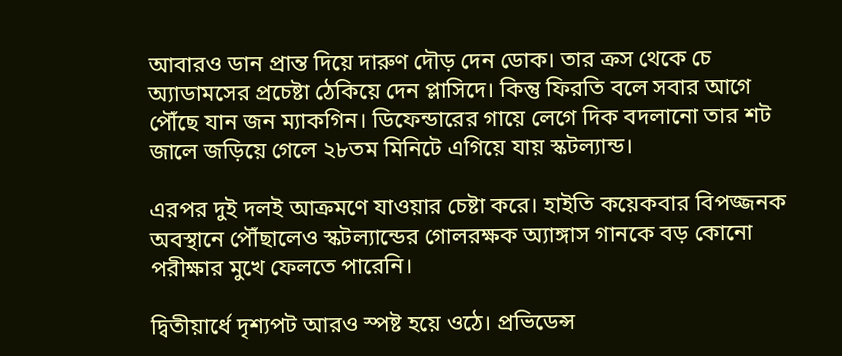আবারও ডান প্রান্ত দিয়ে দারুণ দৌড় দেন ডোক। তার ক্রস থেকে চে অ্যাডামসের প্রচেষ্টা ঠেকিয়ে দেন প্লাসিদে। কিন্তু ফিরতি বলে সবার আগে পৌঁছে যান জন ম্যাকগিন। ডিফেন্ডারের গায়ে লেগে দিক বদলানো তার শট জালে জড়িয়ে গেলে ২৮তম মিনিটে এগিয়ে যায় স্কটল্যান্ড।

এরপর দুই দলই আক্রমণে যাওয়ার চেষ্টা করে। হাইতি কয়েকবার বিপজ্জনক অবস্থানে পৌঁছালেও স্কটল্যান্ডের গোলরক্ষক অ্যাঙ্গাস গানকে বড় কোনো পরীক্ষার মুখে ফেলতে পারেনি।

দ্বিতীয়ার্ধে দৃশ্যপট আরও স্পষ্ট হয়ে ওঠে। প্রভিডেন্স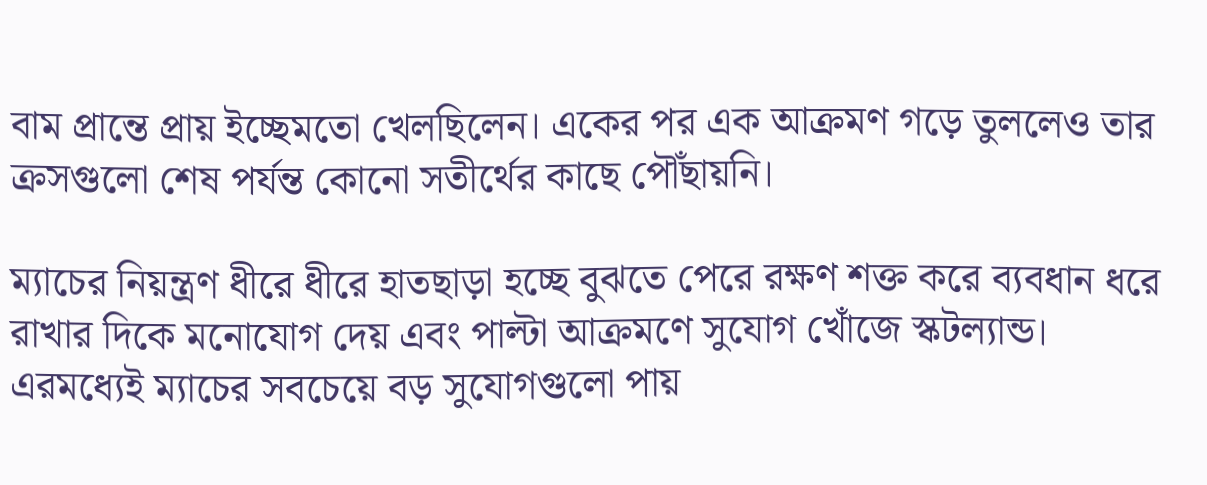বাম প্রান্তে প্রায় ইচ্ছেমতো খেলছিলেন। একের পর এক আক্রমণ গড়ে তুললেও তার ক্রসগুলো শেষ পর্যন্ত কোনো সতীর্থের কাছে পৌঁছায়নি।

ম্যাচের নিয়ন্ত্রণ ধীরে ধীরে হাতছাড়া হচ্ছে বুঝতে পেরে রক্ষণ শক্ত করে ব্যবধান ধরে রাখার দিকে মনোযোগ দেয় এবং পাল্টা আক্রমণে সুযোগ খোঁজে স্কটল্যান্ড। এরমধ্যেই ম্যাচের সবচেয়ে বড় সুযোগগুলো পায়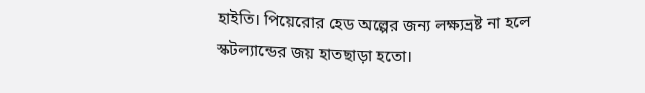হাইতি। পিয়েরোর হেড অল্পের জন্য লক্ষ্যভ্রষ্ট না হলে স্কটল্যান্ডের জয় হাতছাড়া হতো।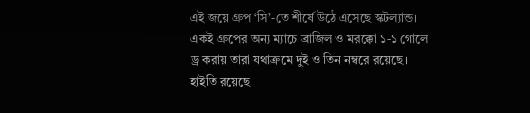এই জয়ে গ্রুপ ‘সি’-তে শীর্ষে উঠে এসেছে স্কটল্যান্ড। একই গ্রুপের অন্য ম্যাচে ব্রাজিল ও মরক্কো ১-১ গোলে ড্র করায় তারা যথাক্রমে দুই ও তিন নম্বরে রয়েছে। হাইতি রয়েছে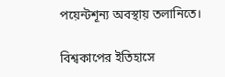পয়েন্টশূন্য অবস্থায় তলানিতে।

বিশ্বকাপের ইতিহাসে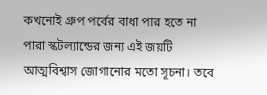কখনোই গ্রুপ পর্বের বাধা পার হতে না পারা স্কটল্যান্ডের জন্য এই জয়টি আত্মবিশ্বাস জোগানোর মতো সূচনা। তবে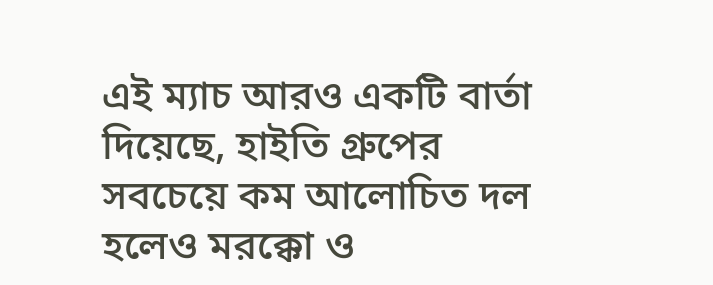এই ম্যাচ আরও একটি বার্তা দিয়েছে, হাইতি গ্রুপের সবচেয়ে কম আলোচিত দল হলেও মরক্কো ও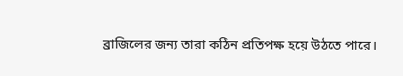ব্রাজিলের জন্য তারা কঠিন প্রতিপক্ষ হয়ে উঠতে পারে।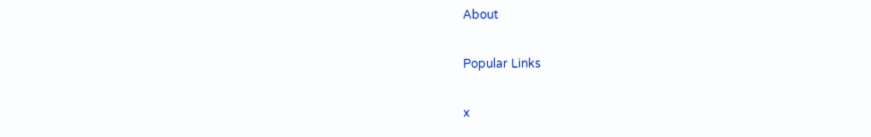About

Popular Links

x